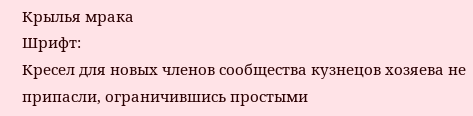Крылья мрака
Шрифт:
Кресел для новых членов сообщества кузнецов хозяева не припасли, ограничившись простыми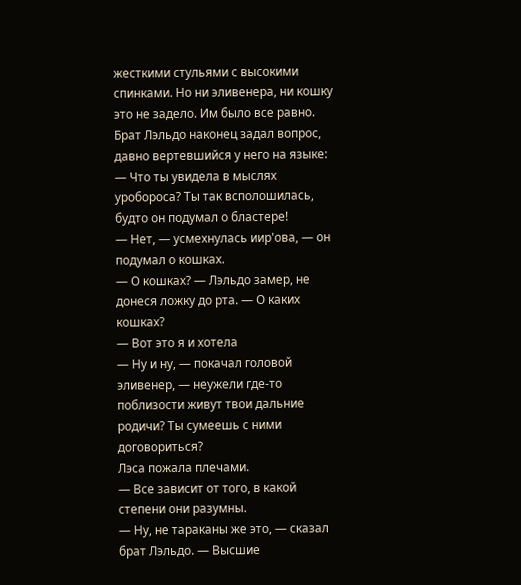жесткими стульями с высокими спинками. Но ни эливенера, ни кошку это не задело. Им было все равно.
Брат Лэльдо наконец задал вопрос, давно вертевшийся у него на языке:
— Что ты увидела в мыслях уробороса? Ты так всполошилась, будто он подумал о бластере!
— Нет, — усмехнулась иир'ова, — он подумал о кошках.
— О кошках? — Лэльдо замер, не донеся ложку до рта. — О каких кошках?
— Вот это я и хотела
— Ну и ну, — покачал головой эливенер, — неужели где-то поблизости живут твои дальние родичи? Ты сумеешь с ними договориться?
Лэса пожала плечами.
— Все зависит от того, в какой степени они разумны.
— Ну, не тараканы же это, — сказал брат Лэльдо. — Высшие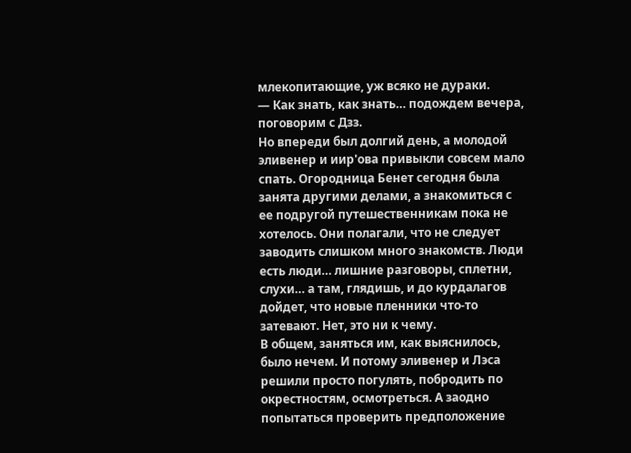млекопитающие, уж всяко не дураки.
— Как знать, как знать… подождем вечера, поговорим с Дзз.
Но впереди был долгий день, а молодой эливенер и иир'ова привыкли совсем мало спать. Огородница Бенет сегодня была занята другими делами, а знакомиться с ее подругой путешественникам пока не хотелось. Они полагали, что не следует заводить слишком много знакомств. Люди есть люди… лишние разговоры, сплетни, слухи… а там, глядишь, и до курдалагов дойдет, что новые пленники что-то затевают. Нет, это ни к чему.
В общем, заняться им, как выяснилось, было нечем. И потому эливенер и Лэса решили просто погулять, побродить по окрестностям, осмотреться. А заодно попытаться проверить предположение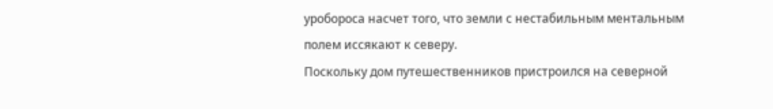уробороса насчет того, что земли с нестабильным ментальным полем иссякают к северу.
Поскольку дом путешественников пристроился на северной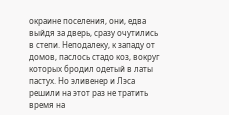окраине поселения, они, едва выйдя за дверь, сразу очутились в степи. Неподалеку, к западу от домов, паслось стадо коз, вокруг которых бродил одетый в латы пастух. Но эливенер и Лэса решили на этот раз не тратить время на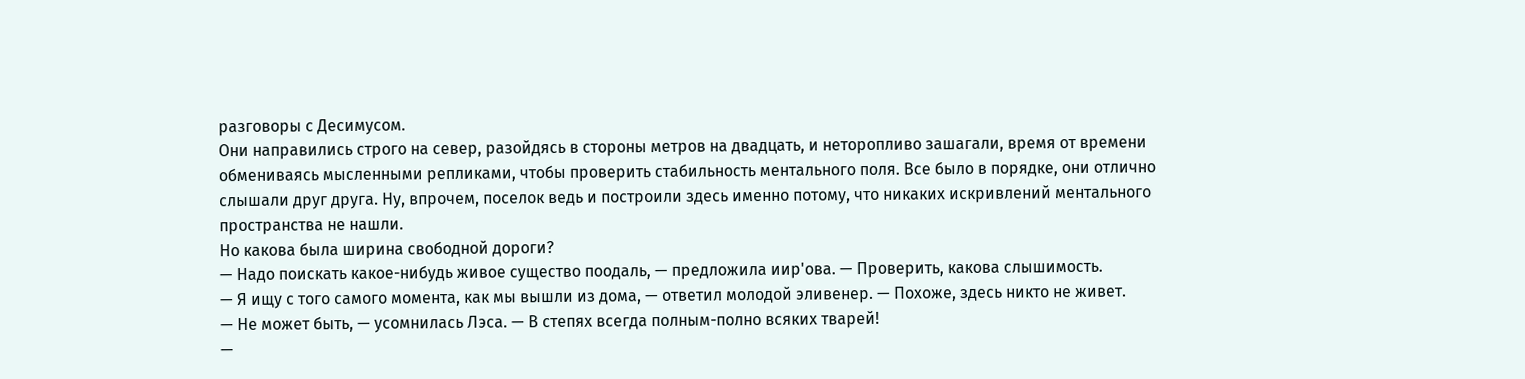разговоры с Десимусом.
Они направились строго на север, разойдясь в стороны метров на двадцать, и неторопливо зашагали, время от времени обмениваясь мысленными репликами, чтобы проверить стабильность ментального поля. Все было в порядке, они отлично слышали друг друга. Ну, впрочем, поселок ведь и построили здесь именно потому, что никаких искривлений ментального пространства не нашли.
Но какова была ширина свободной дороги?
— Надо поискать какое-нибудь живое существо поодаль, — предложила иир'ова. — Проверить, какова слышимость.
— Я ищу с того самого момента, как мы вышли из дома, — ответил молодой эливенер. — Похоже, здесь никто не живет.
— Не может быть, — усомнилась Лэса. — В степях всегда полным-полно всяких тварей!
—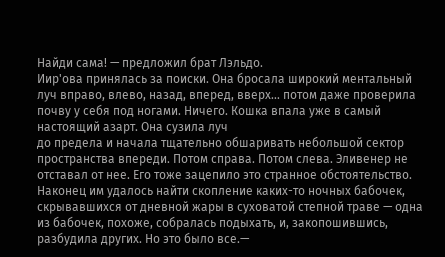Найди сама! — предложил брат Лэльдо.
Иир'ова принялась за поиски. Она бросала широкий ментальный луч вправо, влево, назад, вперед, вверх… потом даже проверила почву у себя под ногами. Ничего. Кошка впала уже в самый настоящий азарт. Она сузила луч
до предела и начала тщательно обшаривать небольшой сектор пространства впереди. Потом справа. Потом слева. Эливенер не отставал от нее. Его тоже зацепило это странное обстоятельство. Наконец им удалось найти скопление каких-то ночных бабочек, скрывавшихся от дневной жары в суховатой степной траве — одна из бабочек, похоже, собралась подыхать, и, закопошившись, разбудила других. Но это было все.—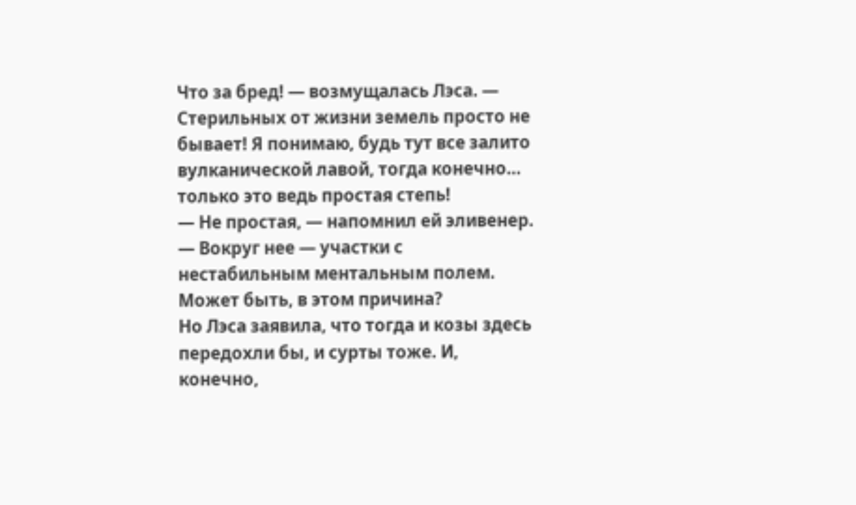Что за бред! — возмущалась Лэса. — Стерильных от жизни земель просто не бывает! Я понимаю, будь тут все залито вулканической лавой, тогда конечно… только это ведь простая степь!
— Не простая, — напомнил ей эливенер. — Вокруг нее — участки с нестабильным ментальным полем. Может быть, в этом причина?
Но Лэса заявила, что тогда и козы здесь передохли бы, и сурты тоже. И, конечно,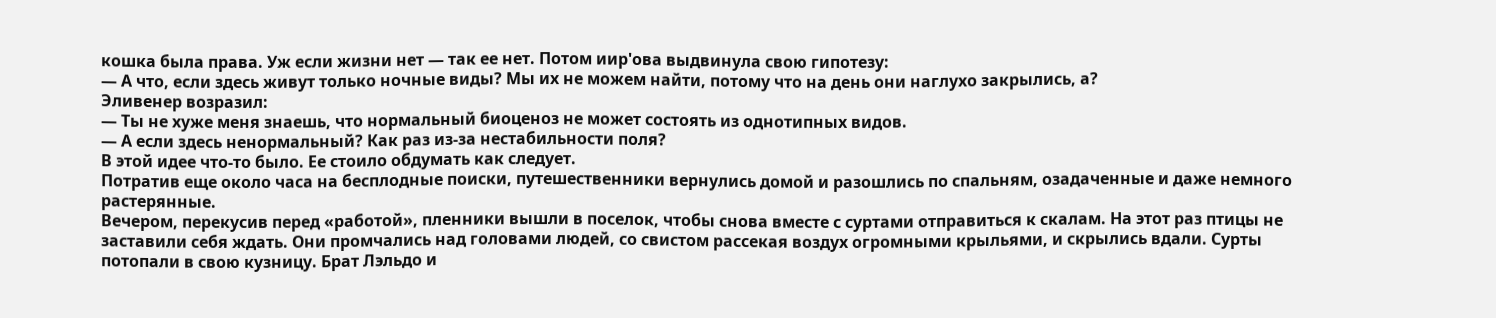кошка была права. Уж если жизни нет — так ее нет. Потом иир'ова выдвинула свою гипотезу:
— А что, если здесь живут только ночные виды? Мы их не можем найти, потому что на день они наглухо закрылись, а?
Эливенер возразил:
— Ты не хуже меня знаешь, что нормальный биоценоз не может состоять из однотипных видов.
— А если здесь ненормальный? Как раз из-за нестабильности поля?
В этой идее что-то было. Ее стоило обдумать как следует.
Потратив еще около часа на бесплодные поиски, путешественники вернулись домой и разошлись по спальням, озадаченные и даже немного растерянные.
Вечером, перекусив перед «работой», пленники вышли в поселок, чтобы снова вместе с суртами отправиться к скалам. На этот раз птицы не заставили себя ждать. Они промчались над головами людей, со свистом рассекая воздух огромными крыльями, и скрылись вдали. Сурты потопали в свою кузницу. Брат Лэльдо и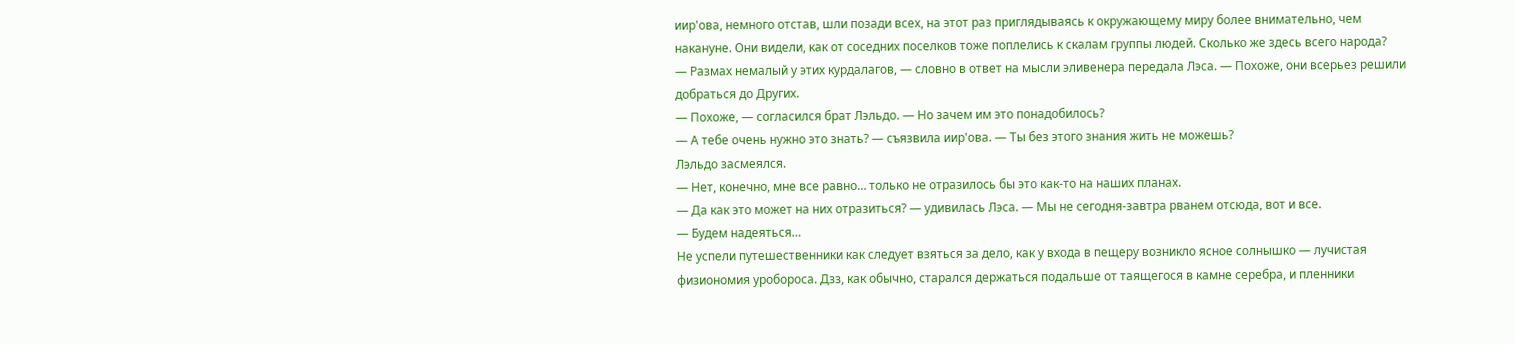иир'ова, немного отстав, шли позади всех, на этот раз приглядываясь к окружающему миру более внимательно, чем накануне. Они видели, как от соседних поселков тоже поплелись к скалам группы людей. Сколько же здесь всего народа?
— Размах немалый у этих курдалагов, — словно в ответ на мысли эливенера передала Лэса. — Похоже, они всерьез решили добраться до Других.
— Похоже, — согласился брат Лэльдо. — Но зачем им это понадобилось?
— А тебе очень нужно это знать? — съязвила иир'ова. — Ты без этого знания жить не можешь?
Лэльдо засмеялся.
— Нет, конечно, мне все равно… только не отразилось бы это как-то на наших планах.
— Да как это может на них отразиться? — удивилась Лэса. — Мы не сегодня-завтра рванем отсюда, вот и все.
— Будем надеяться…
Не успели путешественники как следует взяться за дело, как у входа в пещеру возникло ясное солнышко — лучистая физиономия уробороса. Дзз, как обычно, старался держаться подальше от таящегося в камне серебра, и пленники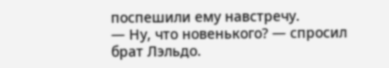поспешили ему навстречу.
— Ну, что новенького? — спросил брат Лэльдо.